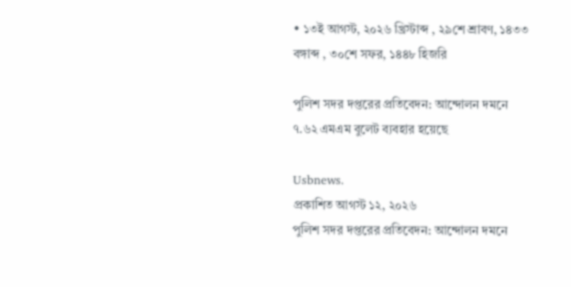• ১৩ই আগস্ট, ২০২৬ খ্রিস্টাব্দ , ২৯শে শ্রাবণ, ১৪৩৩ বঙ্গাব্দ , ৩০শে সফর, ১৪৪৮ হিজরি

পুলিশ সদর দপ্তরের প্রতিবেদন: আন্দোলন দমনে ৭.৬২ এমএম বুলেট ব্যবহার হয়েছে

Usbnews.
প্রকাশিত আগস্ট ১২, ২০২৬
পুলিশ সদর দপ্তরের প্রতিবেদন: আন্দোলন দমনে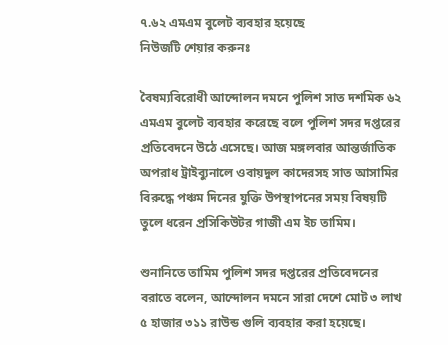৭.৬২ এমএম বুলেট ব্যবহার হয়েছে
নিউজটি শেয়ার করুনঃ

বৈষম্যবিরোধী আন্দোলন দমনে পুলিশ সাত দশমিক ৬২ এমএম বুলেট ব্যবহার করেছে বলে পুলিশ সদর দপ্তরের প্রতিবেদনে উঠে এসেছে। আজ মঙ্গলবার আন্তর্জাতিক অপরাধ ট্রাইব্যুনালে ওবায়দুল কাদেরসহ সাত আসামির বিরুদ্ধে পঞ্চম দিনের যুক্তি উপস্থাপনের সময় বিষয়টি তুলে ধরেন প্রসিকিউটর গাজী এম ইচ তামিম।

শুনানিতে তামিম পুলিশ সদর দপ্তরের প্রতিবেদনের বরাতে বলেন, আন্দোলন দমনে সারা দেশে মোট ৩ লাখ ৫ হাজার ৩১১ রাউন্ড গুলি ব্যবহার করা হয়েছে।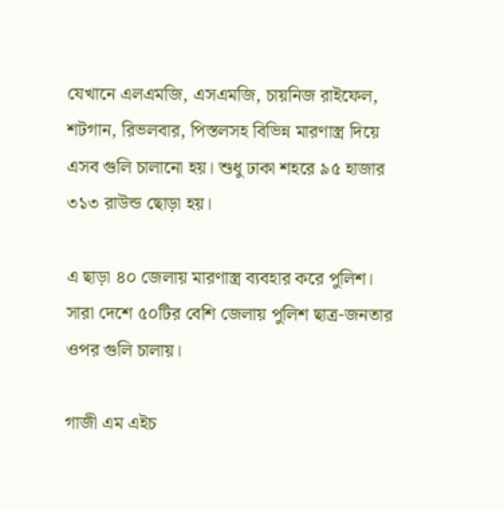যেখানে এলএমজি, এসএমজি, চায়নিজ রাইফেল, শটগান, রিভলবার, পিস্তলসহ বিভিন্ন মারণাস্ত্র দিয়ে এসব গুলি চালানো হয়। শুধু ঢাকা শহরে ৯৫ হাজার ৩১৩ রাউন্ড ছোড়া হয়।

এ ছাড়া ৪০ জেলায় মারণাস্ত্র ব্যবহার করে পুলিশ। সারা দেশে ৫০টির বেশি জেলায় পুলিশ ছাত্র-জনতার ওপর গুলি চালায়।

গাজী এম এইচ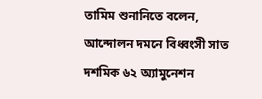তামিম শুনানিতে বলেন, আন্দোলন দমনে বিধ্বংসী সাত দশমিক ৬২ অ্যামুনেশন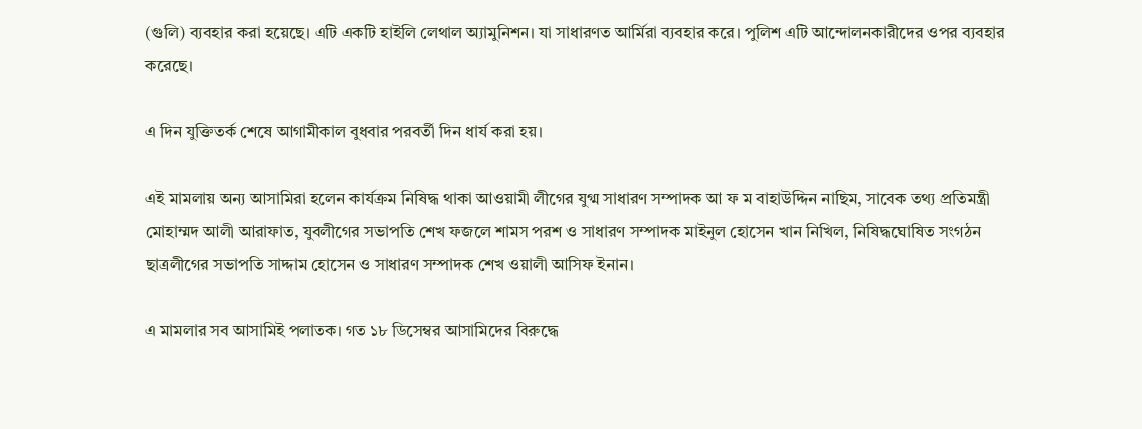(গুলি) ব্যবহার করা হয়েছে। এটি একটি হাইলি লেথাল অ্যামুনিশন। যা সাধারণত আর্মিরা ব্যবহার করে। পুলিশ এটি আন্দোলনকারীদের ওপর ব্যবহার করেছে।

এ দিন যুক্তিতর্ক শেষে আগামীকাল বুধবার পরবর্তী দিন ধার্য করা হয়।

এই মামলায় অন্য আসামিরা হলেন কার্যক্রম নিষিদ্ধ থাকা আওয়ামী লীগের যুগ্ম সাধারণ সম্পাদক আ ফ ম বাহাউদ্দিন নাছিম, সাবেক তথ্য প্রতিমন্ত্রী মোহাম্মদ আলী আরাফাত, যুবলীগের সভাপতি শেখ ফজলে শামস পরশ ও সাধারণ সম্পাদক মাইনুল হোসেন খান নিখিল, নিষিদ্ধঘোষিত সংগঠন ছাত্রলীগের সভাপতি সাদ্দাম হোসেন ও সাধারণ সম্পাদক শেখ ওয়ালী আসিফ ইনান।

এ মামলার সব আসামিই পলাতক। গত ১৮ ডিসেম্বর আসামিদের বিরুদ্ধে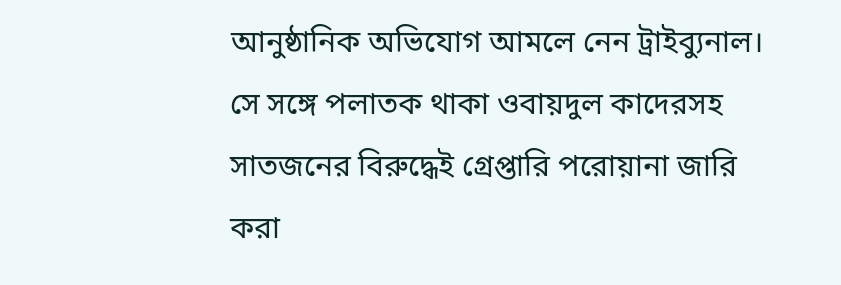আনুষ্ঠানিক অভিযোগ আমলে নেন ট্রাইব্যুনাল। সে সঙ্গে পলাতক থাকা ওবায়দুল কাদেরসহ সাতজনের বিরুদ্ধেই গ্রেপ্তারি পরোয়ানা জারি করা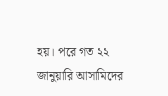হয়। পরে গত ২২ জানুয়ারি আসামিদের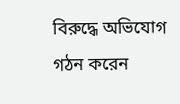বিরুদ্ধে অভিযোগ গঠন করেন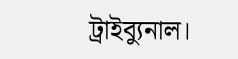ট্রাইব্যুনাল।